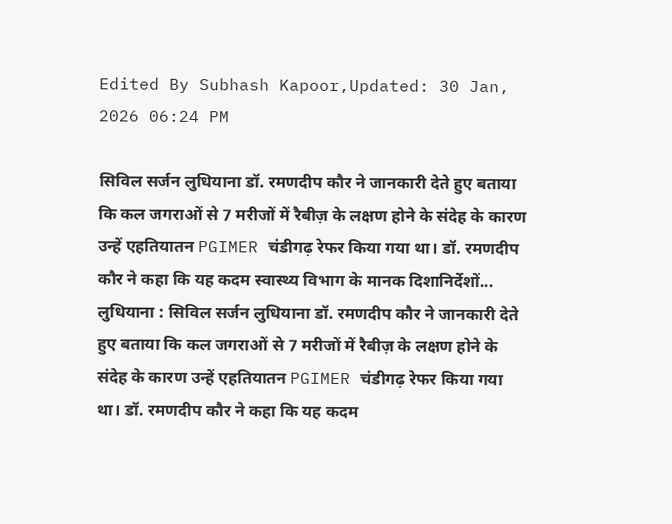Edited By Subhash Kapoor,Updated: 30 Jan, 2026 06:24 PM

सिविल सर्जन लुधियाना डॉ. रमणदीप कौर ने जानकारी देते हुए बताया कि कल जगराओं से 7 मरीजों में रैबीज़ के लक्षण होने के संदेह के कारण उन्हें एहतियातन PGIMER चंडीगढ़ रेफर किया गया था। डॉ. रमणदीप कौर ने कहा कि यह कदम स्वास्थ्य विभाग के मानक दिशानिर्देशों...
लुधियाना : सिविल सर्जन लुधियाना डॉ. रमणदीप कौर ने जानकारी देते हुए बताया कि कल जगराओं से 7 मरीजों में रैबीज़ के लक्षण होने के संदेह के कारण उन्हें एहतियातन PGIMER चंडीगढ़ रेफर किया गया था। डॉ. रमणदीप कौर ने कहा कि यह कदम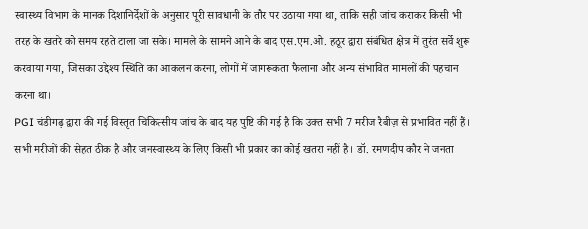स्वास्थ्य विभाग के मानक दिशानिर्देशों के अनुसार पूरी सावधानी के तौर पर उठाया गया था, ताकि सही जांच कराकर किसी भी तरह के खतरे को समय रहते टाला जा सके। मामले के सामने आने के बाद एस.एम.ओ. हठूर द्वारा संबंधित क्षेत्र में तुरंत सर्वे शुरू करवाया गया, जिसका उद्देश्य स्थिति का आकलन करना, लोगों में जागरूकता फैलाना और अन्य संभावित मामलों की पहचान करना था।
PGI चंडीगढ़ द्वारा की गई विस्तृत चिकित्सीय जांच के बाद यह पुष्टि की गई है कि उक्त सभी 7 मरीज रैबीज़ से प्रभावित नहीं हैं। सभी मरीजों की सेहत ठीक है और जनस्वास्थ्य के लिए किसी भी प्रकार का कोई खतरा नहीं है। डॉ. रमणदीप कौर ने जनता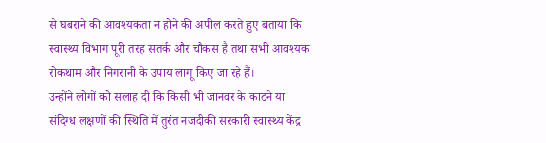से घबराने की आवश्यकता न होने की अपील करते हुए बताया कि स्वास्थ्य विभाग पूरी तरह सतर्क और चौकस है तथा सभी आवश्यक रोकथाम और निगरानी के उपाय लागू किए जा रहे हैं।
उन्होंने लोगों को सलाह दी कि किसी भी जानवर के काटने या संदिग्ध लक्षणों की स्थिति में तुरंत नजदीकी सरकारी स्वास्थ्य केंद्र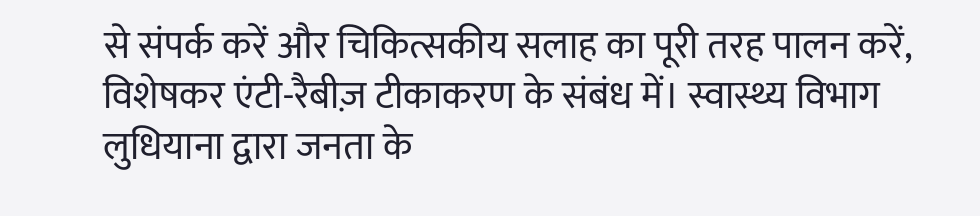से संपर्क करें और चिकित्सकीय सलाह का पूरी तरह पालन करें, विशेषकर एंटी-रैबीज़ टीकाकरण के संबंध में। स्वास्थ्य विभाग लुधियाना द्वारा जनता के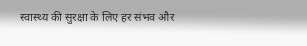स्वास्थ्य की सुरक्षा के लिए हर संभव और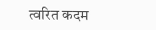त्वरित कदम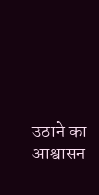उठाने का आश्वासन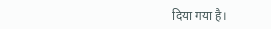दिया गया है।